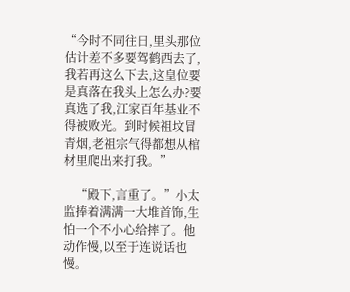“今时不同往日,里头那位估计差不多要驾鹤西去了,我若再这么下去,这皇位要是真落在我头上怎么办?要真选了我,江家百年基业不得被败光。到时候祖坟冒青烟,老祖宗气得都想从棺材里爬出来打我。”

    “殿下,言重了。”小太监捧着满满一大堆首饰,生怕一个不小心给摔了。他动作慢,以至于连说话也慢。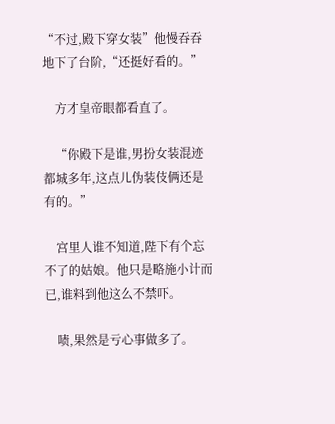“不过,殿下穿女装”他慢吞吞地下了台阶,“还挺好看的。”

    方才皇帝眼都看直了。

    “你殿下是谁,男扮女装混迹都城多年,这点儿伪装伎俩还是有的。”

    宫里人谁不知道,陛下有个忘不了的姑娘。他只是略施小计而已,谁料到他这么不禁吓。

    啧,果然是亏心事做多了。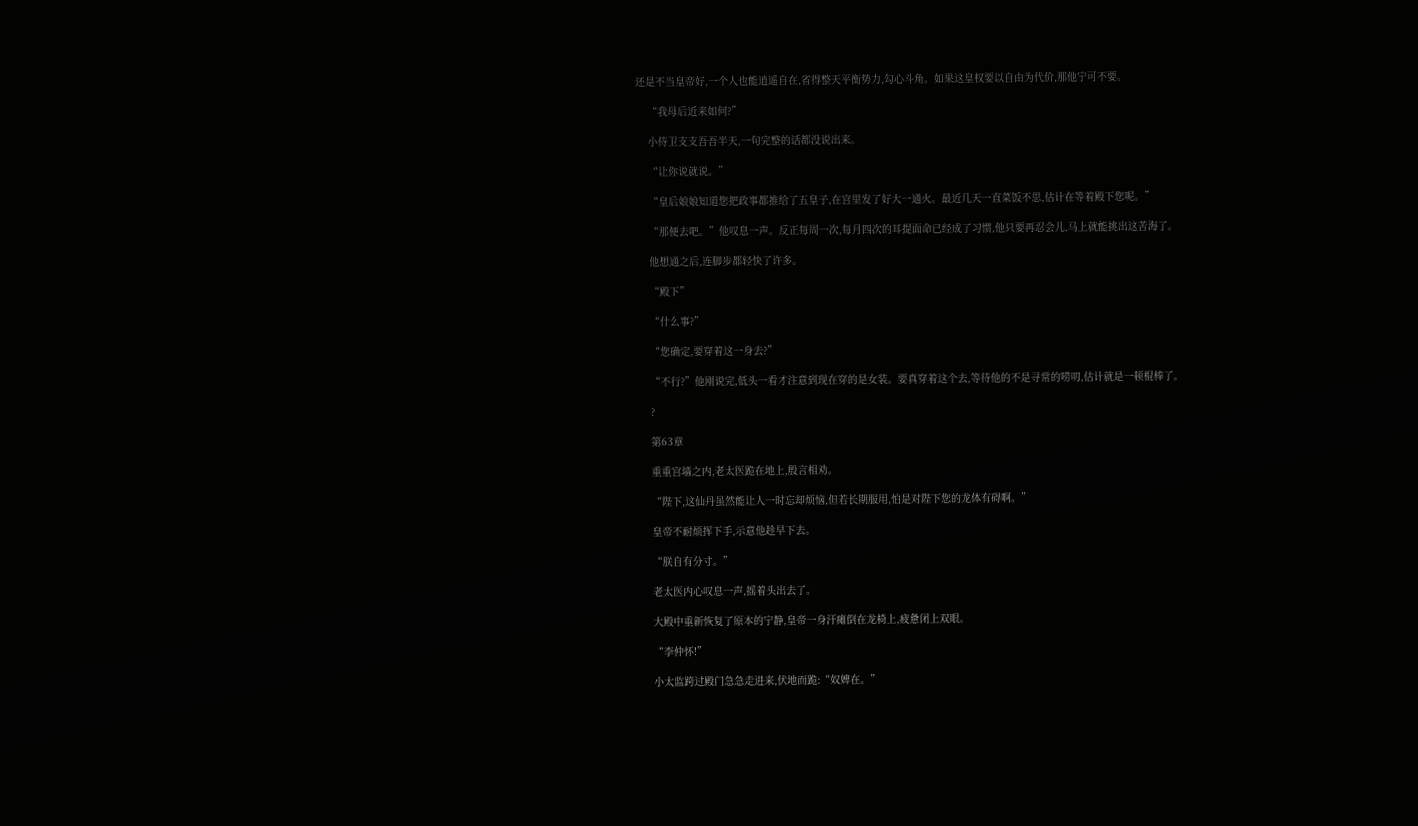还是不当皇帝好,一个人也能逍遥自在,省得整天平衡势力,勾心斗角。如果这皇权要以自由为代价,那他宁可不要。

    “我母后近来如何?”

    小侍卫支支吾吾半天,一句完整的话都没说出来。

    “让你说就说。”

    “皇后娘娘知道您把政事都推给了五皇子,在宫里发了好大一通火。最近几天一直菜饭不思,估计在等着殿下您呢。”

    “那便去吧。”他叹息一声。反正每周一次,每月四次的耳提面命已经成了习惯,他只要再忍会儿,马上就能挑出这苦海了。

    他想通之后,连脚步都轻快了许多。

    “殿下”

    “什么事?”

    “您确定,要穿着这一身去?”

    “不行?”他刚说完,低头一看才注意到现在穿的是女装。要真穿着这个去,等待他的不是寻常的唠叨,估计就是一顿棍棒了。

    ?

    第63章

    重重宫墙之内,老太医跪在地上,殷言相劝。

    “陛下,这仙丹虽然能让人一时忘却烦恼,但若长期服用,怕是对陛下您的龙体有碍啊。”

    皇帝不耐烦挥下手,示意他趁早下去。

    “朕自有分寸。”

    老太医内心叹息一声,摇着头出去了。

    大殿中重新恢复了原本的宁静,皇帝一身汗瘫倒在龙椅上,疲惫闭上双眼。

    “李仲怀!”

    小太监跨过殿门急急走进来,伏地而跪:“奴婢在。”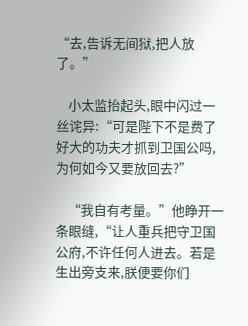“去,告诉无间狱,把人放了。”

    小太监抬起头,眼中闪过一丝诧异:“可是陛下不是费了好大的功夫才抓到卫国公吗,为何如今又要放回去?”

    “我自有考量。”他睁开一条眼缝,“让人重兵把守卫国公府,不许任何人进去。若是生出旁支来,朕便要你们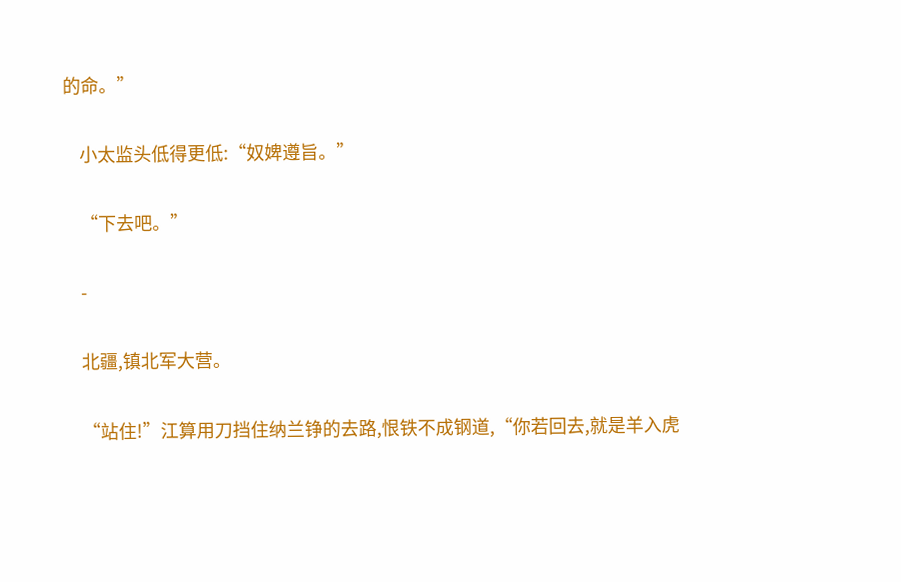的命。”

    小太监头低得更低:“奴婢遵旨。”

    “下去吧。”

    -

    北疆,镇北军大营。

    “站住!”江算用刀挡住纳兰铮的去路,恨铁不成钢道,“你若回去,就是羊入虎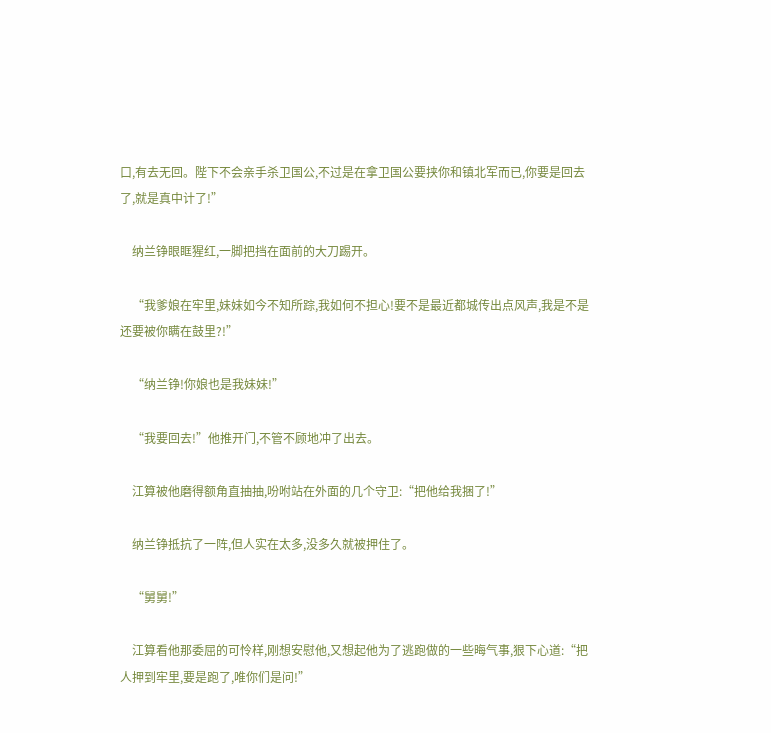口,有去无回。陛下不会亲手杀卫国公,不过是在拿卫国公要挟你和镇北军而已,你要是回去了,就是真中计了!”

    纳兰铮眼眶猩红,一脚把挡在面前的大刀踢开。

    “我爹娘在牢里,妹妹如今不知所踪,我如何不担心!要不是最近都城传出点风声,我是不是还要被你瞒在鼓里?!”

    “纳兰铮!你娘也是我妹妹!”

    “我要回去!”他推开门,不管不顾地冲了出去。

    江算被他磨得额角直抽抽,吩咐站在外面的几个守卫:“把他给我捆了!”

    纳兰铮抵抗了一阵,但人实在太多,没多久就被押住了。

    “舅舅!”

    江算看他那委屈的可怜样,刚想安慰他,又想起他为了逃跑做的一些晦气事,狠下心道:“把人押到牢里,要是跑了,唯你们是问!”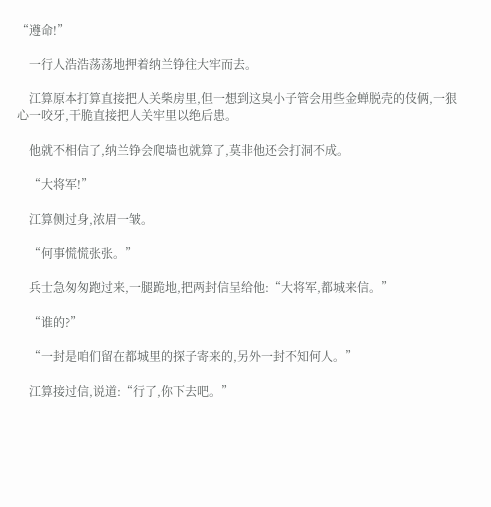“遵命!”

    一行人浩浩荡荡地押着纳兰铮往大牢而去。

    江算原本打算直接把人关柴房里,但一想到这臭小子管会用些金蝉脱壳的伎俩,一狠心一咬牙,干脆直接把人关牢里以绝后患。

    他就不相信了,纳兰铮会爬墙也就算了,莫非他还会打洞不成。

    “大将军!”

    江算侧过身,浓眉一皱。

    “何事慌慌张张。”

    兵士急匆匆跑过来,一腿跪地,把两封信呈给他:“大将军,都城来信。”

    “谁的?”

    “一封是咱们留在都城里的探子寄来的,另外一封不知何人。”

    江算接过信,说道:“行了,你下去吧。”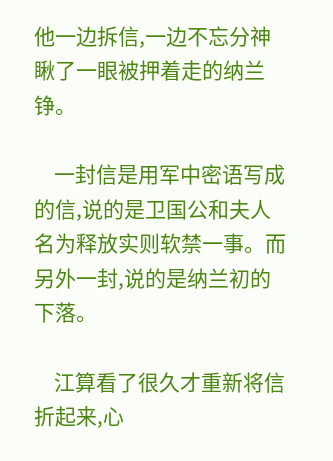他一边拆信,一边不忘分神瞅了一眼被押着走的纳兰铮。

    一封信是用军中密语写成的信,说的是卫国公和夫人名为释放实则软禁一事。而另外一封,说的是纳兰初的下落。

    江算看了很久才重新将信折起来,心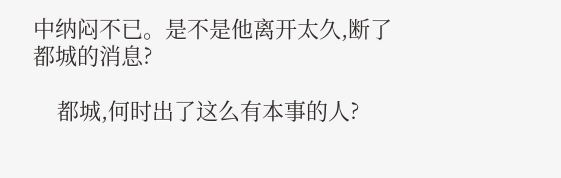中纳闷不已。是不是他离开太久,断了都城的消息?

    都城,何时出了这么有本事的人?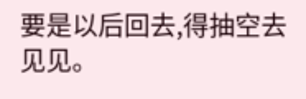要是以后回去,得抽空去见见。